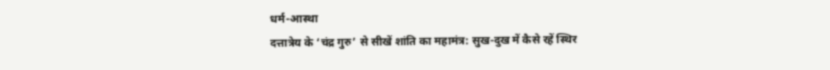धर्म-आस्था
दत्तात्रेय के ‘चंद्र गुरु’ से सीखें शांति का महामंत्र: सुख-दुख में कैसे रहें स्थिर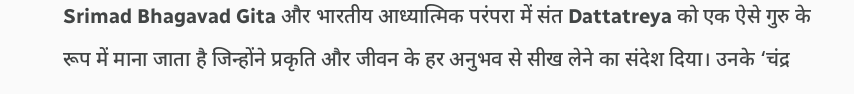Srimad Bhagavad Gita और भारतीय आध्यात्मिक परंपरा में संत Dattatreya को एक ऐसे गुरु के रूप में माना जाता है जिन्होंने प्रकृति और जीवन के हर अनुभव से सीख लेने का संदेश दिया। उनके ‘चंद्र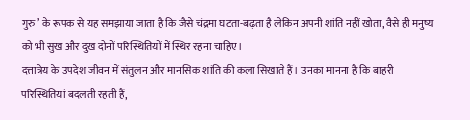गुरु’ के रूपक से यह समझाया जाता है कि जैसे चंद्रमा घटता-बढ़ता है लेकिन अपनी शांति नहीं खोता, वैसे ही मनुष्य को भी सुख और दुख दोनों परिस्थितियों में स्थिर रहना चाहिए।
दत्तात्रेय के उपदेश जीवन में संतुलन और मानसिक शांति की कला सिखाते हैं। उनका मानना है कि बाहरी परिस्थितियां बदलती रहती हैं,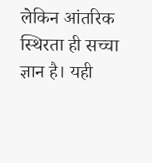लेकिन आंतरिक स्थिरता ही सच्चा ज्ञान है। यही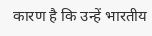कारण है कि उन्हें भारतीय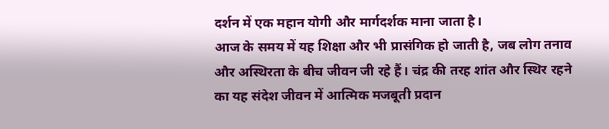दर्शन में एक महान योगी और मार्गदर्शक माना जाता है।
आज के समय में यह शिक्षा और भी प्रासंगिक हो जाती है, जब लोग तनाव और अस्थिरता के बीच जीवन जी रहे हैं। चंद्र की तरह शांत और स्थिर रहने का यह संदेश जीवन में आत्मिक मजबूती प्रदान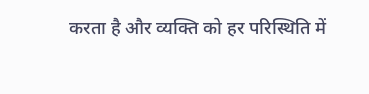करता है और व्यक्ति को हर परिस्थिति में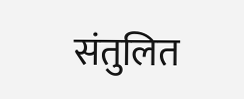संतुलित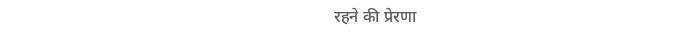रहने की प्रेरणा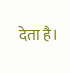देता है।